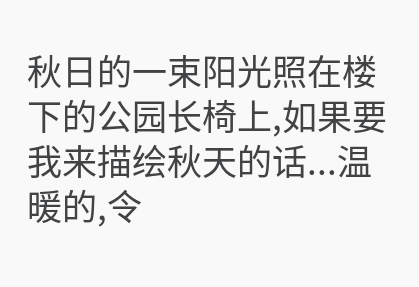秋日的一束阳光照在楼下的公园长椅上,如果要我来描绘秋天的话...温暖的,令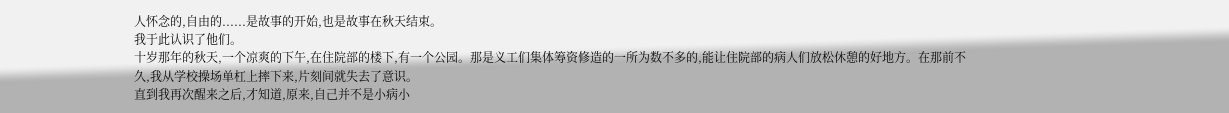人怀念的,自由的......是故事的开始,也是故事在秋天结束。
我于此认识了他们。
十岁那年的秋天,一个凉爽的下午,在住院部的楼下,有一个公园。那是义工们集体筹资修造的一所为数不多的,能让住院部的病人们放松休憩的好地方。在那前不久,我从学校操场单杠上摔下来,片刻间就失去了意识。
直到我再次醒来之后,才知道,原来,自己并不是小病小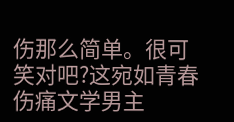伤那么简单。很可笑对吧?这宛如青春伤痛文学男主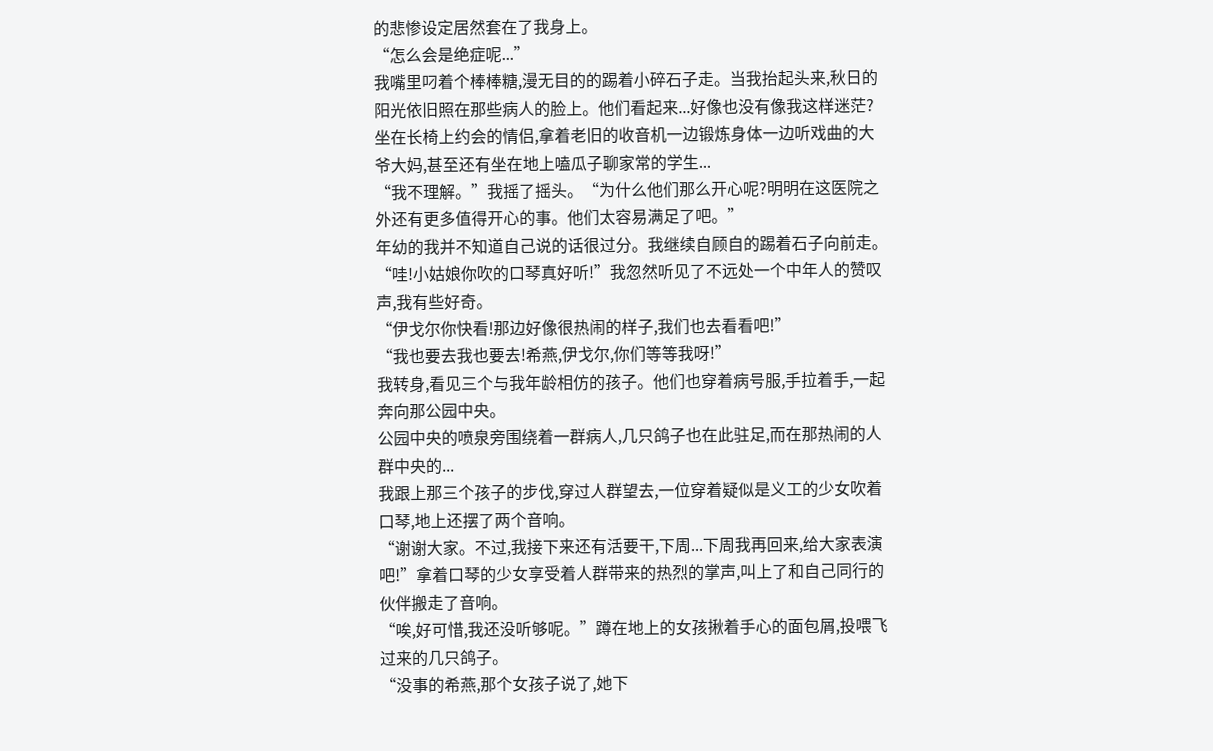的悲惨设定居然套在了我身上。
“怎么会是绝症呢...”
我嘴里叼着个棒棒糖,漫无目的的踢着小碎石子走。当我抬起头来,秋日的阳光依旧照在那些病人的脸上。他们看起来...好像也没有像我这样迷茫?
坐在长椅上约会的情侣,拿着老旧的收音机一边锻炼身体一边听戏曲的大爷大妈,甚至还有坐在地上嗑瓜子聊家常的学生...
“我不理解。”我摇了摇头。“为什么他们那么开心呢?明明在这医院之外还有更多值得开心的事。他们太容易满足了吧。”
年幼的我并不知道自己说的话很过分。我继续自顾自的踢着石子向前走。
“哇!小姑娘你吹的口琴真好听!”我忽然听见了不远处一个中年人的赞叹声,我有些好奇。
“伊戈尔你快看!那边好像很热闹的样子,我们也去看看吧!”
“我也要去我也要去!希燕,伊戈尔,你们等等我呀!”
我转身,看见三个与我年龄相仿的孩子。他们也穿着病号服,手拉着手,一起奔向那公园中央。
公园中央的喷泉旁围绕着一群病人,几只鸽子也在此驻足,而在那热闹的人群中央的...
我跟上那三个孩子的步伐,穿过人群望去,一位穿着疑似是义工的少女吹着口琴,地上还摆了两个音响。
“谢谢大家。不过,我接下来还有活要干,下周...下周我再回来,给大家表演吧!”拿着口琴的少女享受着人群带来的热烈的掌声,叫上了和自己同行的伙伴搬走了音响。
“唉,好可惜,我还没听够呢。”蹲在地上的女孩揪着手心的面包屑,投喂飞过来的几只鸽子。
“没事的希燕,那个女孩子说了,她下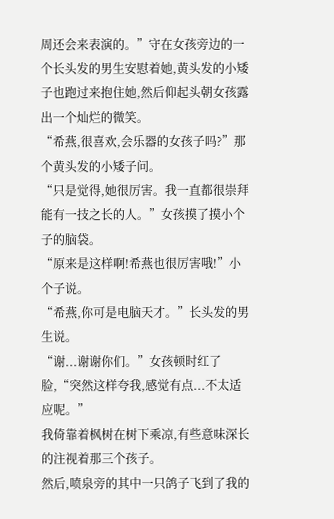周还会来表演的。”守在女孩旁边的一个长头发的男生安慰着她,黄头发的小矮子也跑过来抱住她,然后仰起头朝女孩露出一个灿烂的微笑。
“希燕,很喜欢,会乐器的女孩子吗?”那个黄头发的小矮子问。
“只是觉得,她很厉害。我一直都很崇拜能有一技之长的人。”女孩摸了摸小个子的脑袋。
“原来是这样啊!希燕也很厉害哦!”小个子说。
“希燕,你可是电脑天才。”长头发的男生说。
“谢...谢谢你们。”女孩顿时红了脸,“突然这样夸我,感觉有点...不太适应呢。”
我倚靠着枫树在树下乘凉,有些意味深长的注视着那三个孩子。
然后,喷泉旁的其中一只鸽子飞到了我的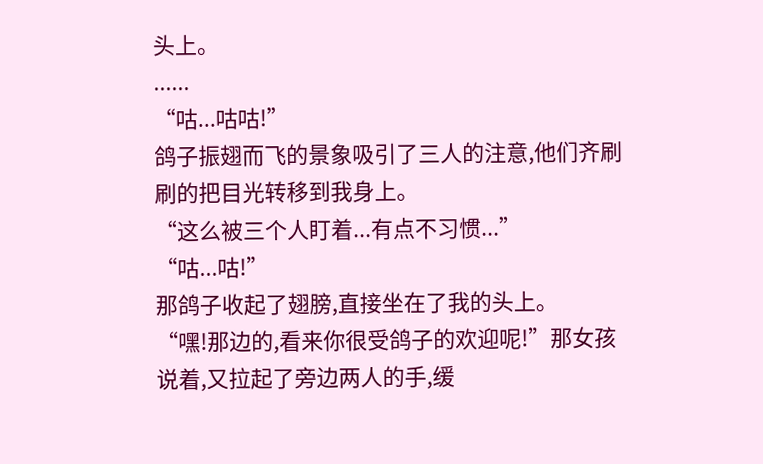头上。
......
“咕...咕咕!”
鸽子振翅而飞的景象吸引了三人的注意,他们齐刷刷的把目光转移到我身上。
“这么被三个人盯着...有点不习惯...”
“咕...咕!”
那鸽子收起了翅膀,直接坐在了我的头上。
“嘿!那边的,看来你很受鸽子的欢迎呢!”那女孩说着,又拉起了旁边两人的手,缓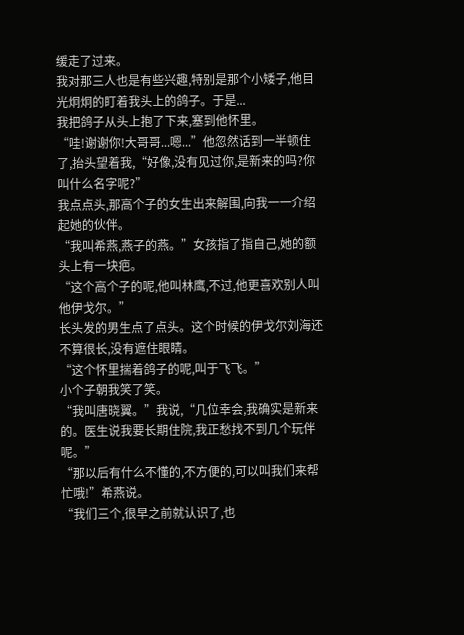缓走了过来。
我对那三人也是有些兴趣,特别是那个小矮子,他目光炯炯的盯着我头上的鸽子。于是...
我把鸽子从头上抱了下来,塞到他怀里。
“哇!谢谢你!大哥哥...嗯...”他忽然话到一半顿住了,抬头望着我,“好像,没有见过你,是新来的吗?你叫什么名字呢?”
我点点头,那高个子的女生出来解围,向我一一介绍起她的伙伴。
“我叫希燕,燕子的燕。”女孩指了指自己,她的额头上有一块疤。
“这个高个子的呢,他叫林鹰,不过,他更喜欢别人叫他伊戈尔。”
长头发的男生点了点头。这个时候的伊戈尔刘海还不算很长,没有遮住眼睛。
“这个怀里揣着鸽子的呢,叫于飞飞。”
小个子朝我笑了笑。
“我叫唐晓翼。”我说,“几位幸会,我确实是新来的。医生说我要长期住院,我正愁找不到几个玩伴呢。”
“那以后有什么不懂的,不方便的,可以叫我们来帮忙哦!”希燕说。
“我们三个,很早之前就认识了,也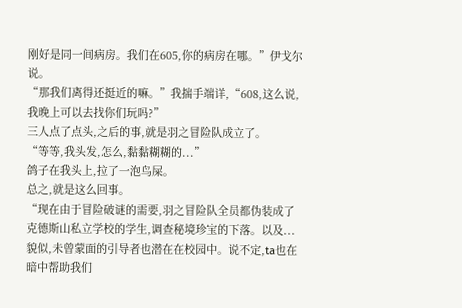刚好是同一间病房。我们在605,你的病房在哪。”伊戈尔说。
“那我们离得还挺近的嘛。”我揣手端详,“608,这么说,我晚上可以去找你们玩吗?”
三人点了点头,之后的事,就是羽之冒险队成立了。
“等等,我头发,怎么,黏黏糊糊的...”
鸽子在我头上,拉了一泡鸟屎。
总之,就是这么回事。
“现在由于冒险破谜的需要,羽之冒险队全员都伪装成了克德斯山私立学校的学生,调查秘境珍宝的下落。以及...貌似,未曾蒙面的引导者也潜在在校园中。说不定,ta也在暗中帮助我们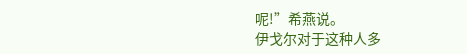呢!”希燕说。
伊戈尔对于这种人多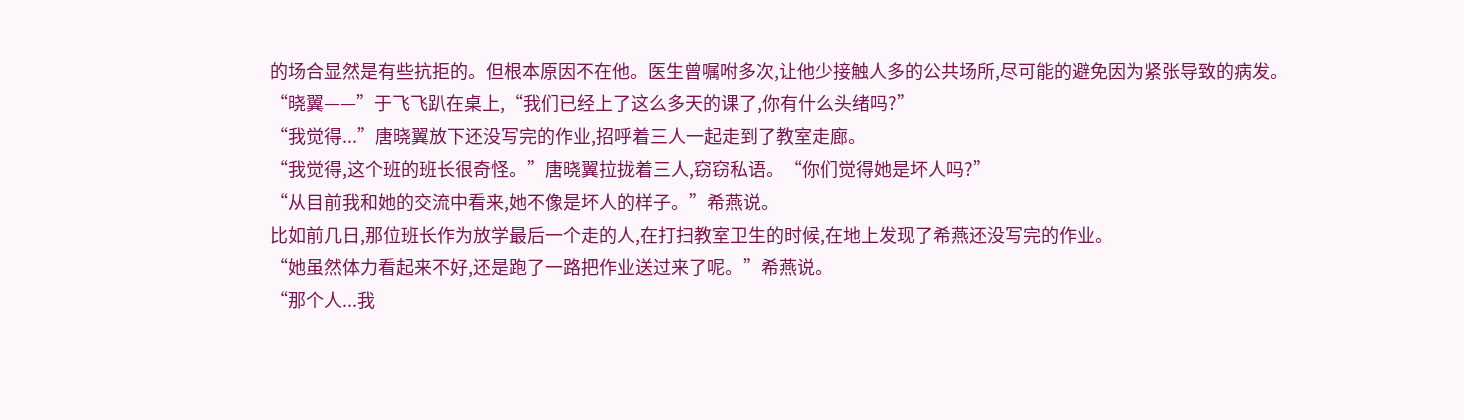的场合显然是有些抗拒的。但根本原因不在他。医生曾嘱咐多次,让他少接触人多的公共场所,尽可能的避免因为紧张导致的病发。
“晓翼——”于飞飞趴在桌上,“我们已经上了这么多天的课了,你有什么头绪吗?”
“我觉得...”唐晓翼放下还没写完的作业,招呼着三人一起走到了教室走廊。
“我觉得,这个班的班长很奇怪。”唐晓翼拉拢着三人,窃窃私语。“你们觉得她是坏人吗?”
“从目前我和她的交流中看来,她不像是坏人的样子。”希燕说。
比如前几日,那位班长作为放学最后一个走的人,在打扫教室卫生的时候,在地上发现了希燕还没写完的作业。
“她虽然体力看起来不好,还是跑了一路把作业送过来了呢。”希燕说。
“那个人...我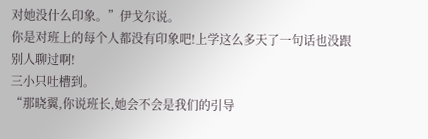对她没什么印象。”伊戈尔说。
你是对班上的每个人都没有印象吧!上学这么多天了一句话也没跟别人聊过啊!
三小只吐槽到。
“那晓翼,你说班长,她会不会是我们的引导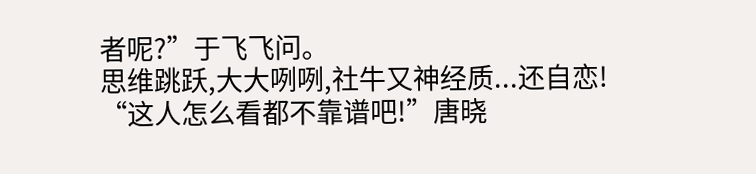者呢?”于飞飞问。
思维跳跃,大大咧咧,社牛又神经质...还自恋!
“这人怎么看都不靠谱吧!”唐晓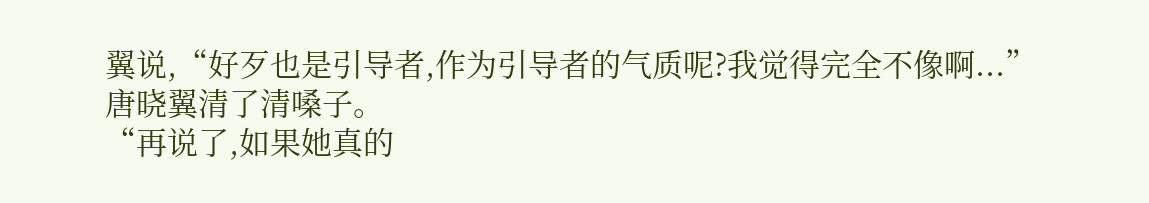翼说,“好歹也是引导者,作为引导者的气质呢?我觉得完全不像啊...”
唐晓翼清了清嗓子。
“再说了,如果她真的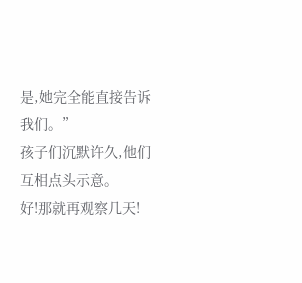是,她完全能直接告诉我们。”
孩子们沉默许久,他们互相点头示意。
好!那就再观察几天!